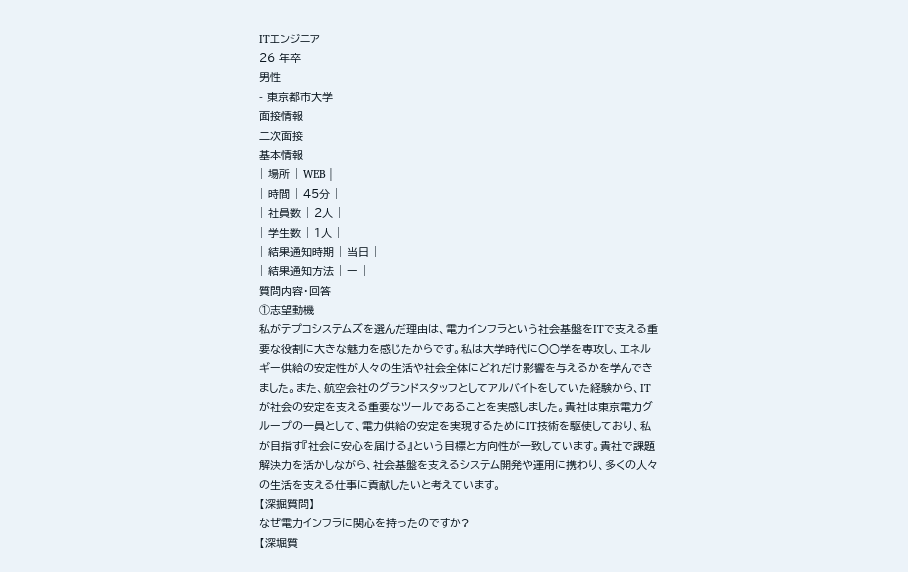ITエンジニア
26 年卒
男性
- 東京都市大学
面接情報
二次面接
基本情報
| 場所 | WEB |
| 時間 | 45分 |
| 社員数 | 2人 |
| 学生数 | 1人 |
| 結果通知時期 | 当日 |
| 結果通知方法 | ー |
質問内容・回答
①志望動機
私がテプコシステムズを選んだ理由は、電力インフラという社会基盤をITで支える重要な役割に大きな魅力を感じたからです。私は大学時代に○○学を専攻し、エネルギー供給の安定性が人々の生活や社会全体にどれだけ影響を与えるかを学んできました。また、航空会社のグランドスタッフとしてアルバイトをしていた経験から、ITが社会の安定を支える重要なツールであることを実感しました。貴社は東京電力グループの一員として、電力供給の安定を実現するためにIT技術を駆使しており、私が目指す『社会に安心を届ける』という目標と方向性が一致しています。貴社で課題解決力を活かしながら、社会基盤を支えるシステム開発や運用に携わり、多くの人々の生活を支える仕事に貢献したいと考えています。
【深掘質問】
なぜ電力インフラに関心を持ったのですか?
【深堀質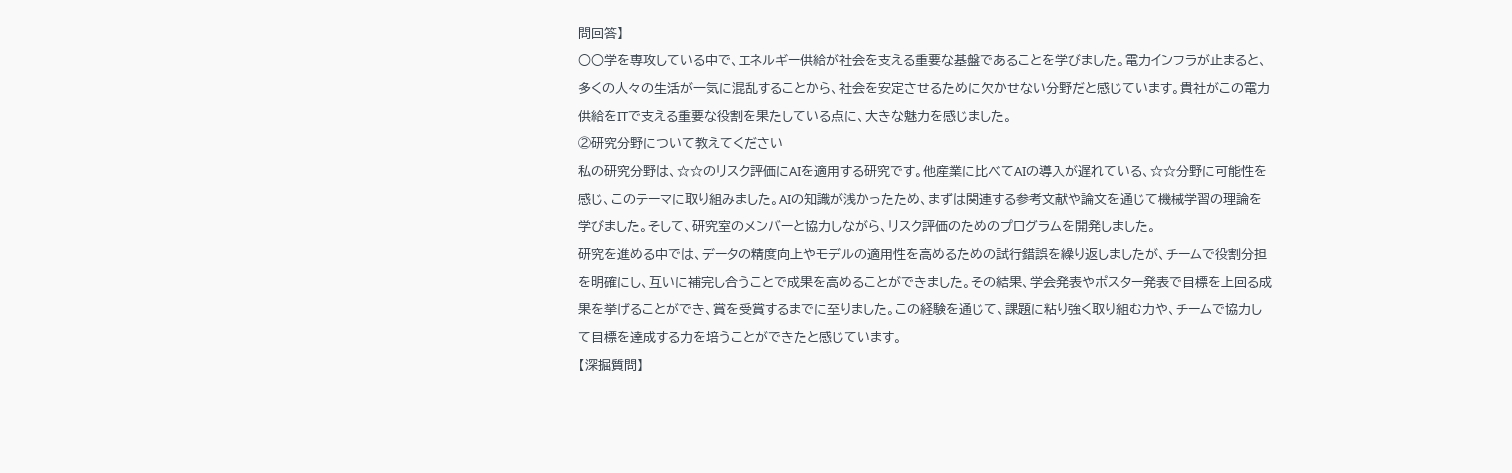問回答】
○○学を専攻している中で、エネルギー供給が社会を支える重要な基盤であることを学びました。電力インフラが止まると、多くの人々の生活が一気に混乱することから、社会を安定させるために欠かせない分野だと感じています。貴社がこの電力供給をITで支える重要な役割を果たしている点に、大きな魅力を感じました。
②研究分野について教えてください
私の研究分野は、☆☆のリスク評価にAIを適用する研究です。他産業に比べてAIの導入が遅れている、☆☆分野に可能性を感じ、このテーマに取り組みました。AIの知識が浅かったため、まずは関連する参考文献や論文を通じて機械学習の理論を学びました。そして、研究室のメンバーと協力しながら、リスク評価のためのプログラムを開発しました。
研究を進める中では、データの精度向上やモデルの適用性を高めるための試行錯誤を繰り返しましたが、チームで役割分担を明確にし、互いに補完し合うことで成果を高めることができました。その結果、学会発表やポスター発表で目標を上回る成果を挙げることができ、賞を受賞するまでに至りました。この経験を通じて、課題に粘り強く取り組む力や、チームで協力して目標を達成する力を培うことができたと感じています。
【深掘質問】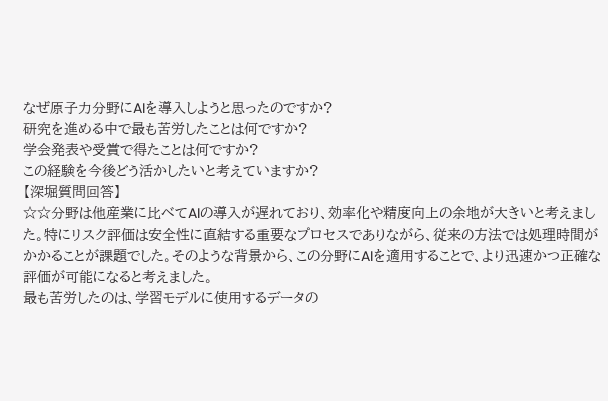なぜ原子力分野にAIを導入しようと思ったのですか?
研究を進める中で最も苦労したことは何ですか?
学会発表や受賞で得たことは何ですか?
この経験を今後どう活かしたいと考えていますか?
【深堀質問回答】
☆☆分野は他産業に比べてAIの導入が遅れており、効率化や精度向上の余地が大きいと考えました。特にリスク評価は安全性に直結する重要なプロセスでありながら、従来の方法では処理時間がかかることが課題でした。そのような背景から、この分野にAIを適用することで、より迅速かつ正確な評価が可能になると考えました。
最も苦労したのは、学習モデルに使用するデータの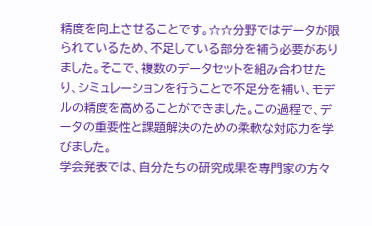精度を向上させることです。☆☆分野ではデータが限られているため、不足している部分を補う必要がありました。そこで、複数のデータセットを組み合わせたり、シミュレーションを行うことで不足分を補い、モデルの精度を高めることができました。この過程で、データの重要性と課題解決のための柔軟な対応力を学びました。
学会発表では、自分たちの研究成果を専門家の方々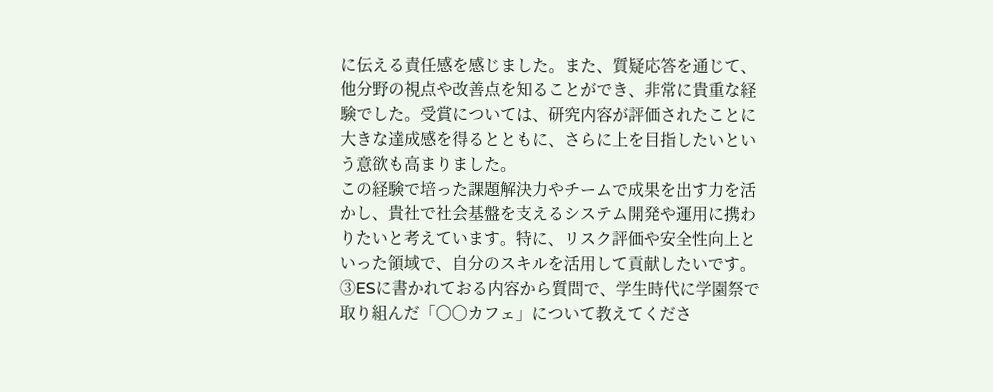に伝える責任感を感じました。また、質疑応答を通じて、他分野の視点や改善点を知ることができ、非常に貴重な経験でした。受賞については、研究内容が評価されたことに大きな達成感を得るとともに、さらに上を目指したいという意欲も高まりました。
この経験で培った課題解決力やチームで成果を出す力を活かし、貴社で社会基盤を支えるシステム開発や運用に携わりたいと考えています。特に、リスク評価や安全性向上といった領域で、自分のスキルを活用して貢献したいです。
③ESに書かれておる内容から質問で、学生時代に学園祭で取り組んだ「〇〇カフェ」について教えてくださ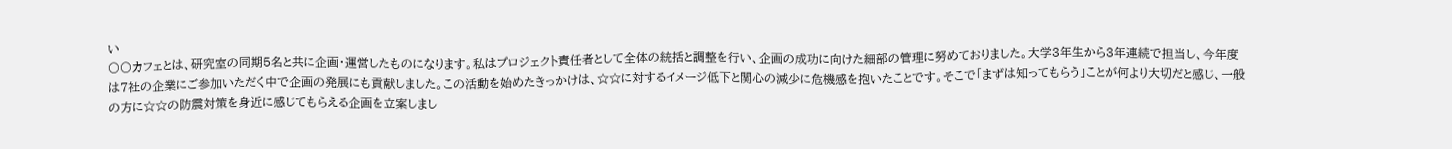い
〇〇カフェとは、研究室の同期5名と共に企画・運営したものになります。私はプロジェクト責任者として全体の統括と調整を行い、企画の成功に向けた細部の管理に努めておりました。大学3年生から3年連続で担当し、今年度は7社の企業にご参加いただく中で企画の発展にも貢献しました。この活動を始めたきっかけは、☆☆に対するイメージ低下と関心の減少に危機感を抱いたことです。そこで「まずは知ってもらう」ことが何より大切だと感じ、一般の方に☆☆の防震対策を身近に感じてもらえる企画を立案しまし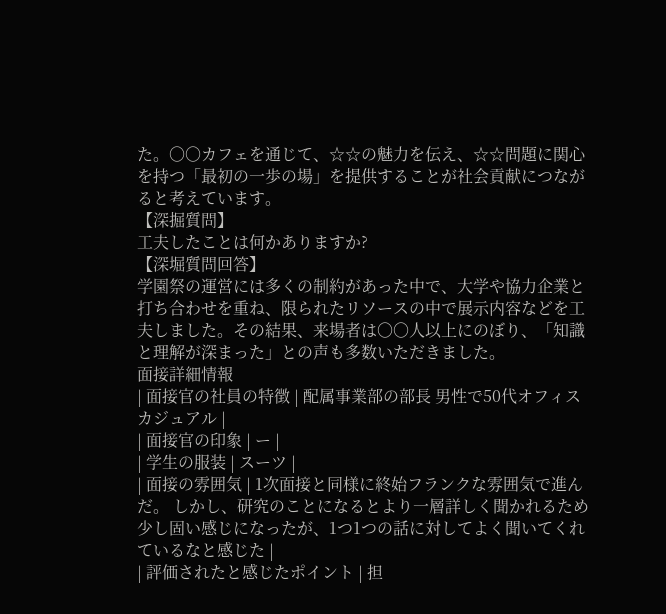た。〇〇カフェを通じて、☆☆の魅力を伝え、☆☆問題に関心を持つ「最初の一歩の場」を提供することが社会貢献につながると考えています。
【深掘質問】
工夫したことは何かありますか?
【深堀質問回答】
学園祭の運営には多くの制約があった中で、大学や協力企業と打ち合わせを重ね、限られたリソースの中で展示内容などを工夫しました。その結果、来場者は〇〇人以上にのぼり、「知識と理解が深まった」との声も多数いただきました。
面接詳細情報
| 面接官の社員の特徴 | 配属事業部の部長 男性で50代オフィスカジュアル |
| 面接官の印象 | ー |
| 学生の服装 | スーツ |
| 面接の雰囲気 | 1次面接と同様に終始フランクな雰囲気で進んだ。 しかし、研究のことになるとより一層詳しく聞かれるため少し固い感じになったが、1つ1つの話に対してよく聞いてくれているなと感じた |
| 評価されたと感じたポイント | 担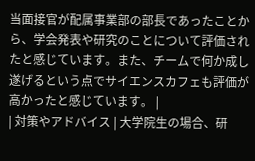当面接官が配属事業部の部長であったことから、学会発表や研究のことについて評価されたと感じています。また、チームで何か成し遂げるという点でサイエンスカフェも評価が高かったと感じています。 |
| 対策やアドバイス | 大学院生の場合、研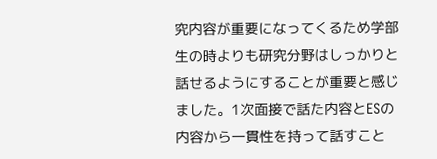究内容が重要になってくるため学部生の時よりも研究分野はしっかりと話せるようにすることが重要と感じました。1次面接で話た内容とESの内容から一貫性を持って話すこと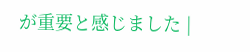が重要と感じました |